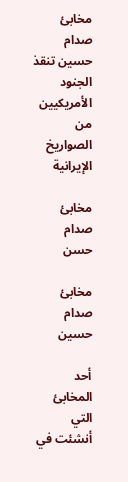مخابئ صدام حسين تنقذ الجنود الأمريكيين من الصواريخ الإيرانية

مخابئ صدام حسن

مخابئ صدام حسين

أحد المخابئ التي أنشئت في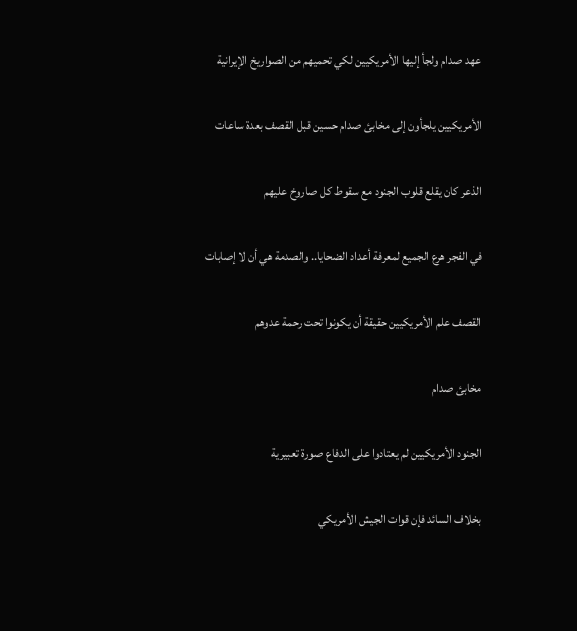عهد صدام ولجأ إليها الأمريكيين لكي تحميهم من الصواريخ الإيرانية

الأمريكيين يلجأون إلى مخابئ صدام حسين قبل القصف بعدة ساعات

الذعر كان يقلع قلوب الجنود مع سقوط كل صاروخ عليهم

في الفجر هرع الجميع لمعرفة أعداد الضحايا.. والصدمة هي أن لا إصابات

القصف علم الأمريكيين حقيقة أن يكونوا تحت رحمة عدوهم

مخابئ صدام

الجنود الأمريكيين لم يعتادوا على الدفاع صورة تعبيرية

بخلاف السائد فإن قوات الجيش الأمريكي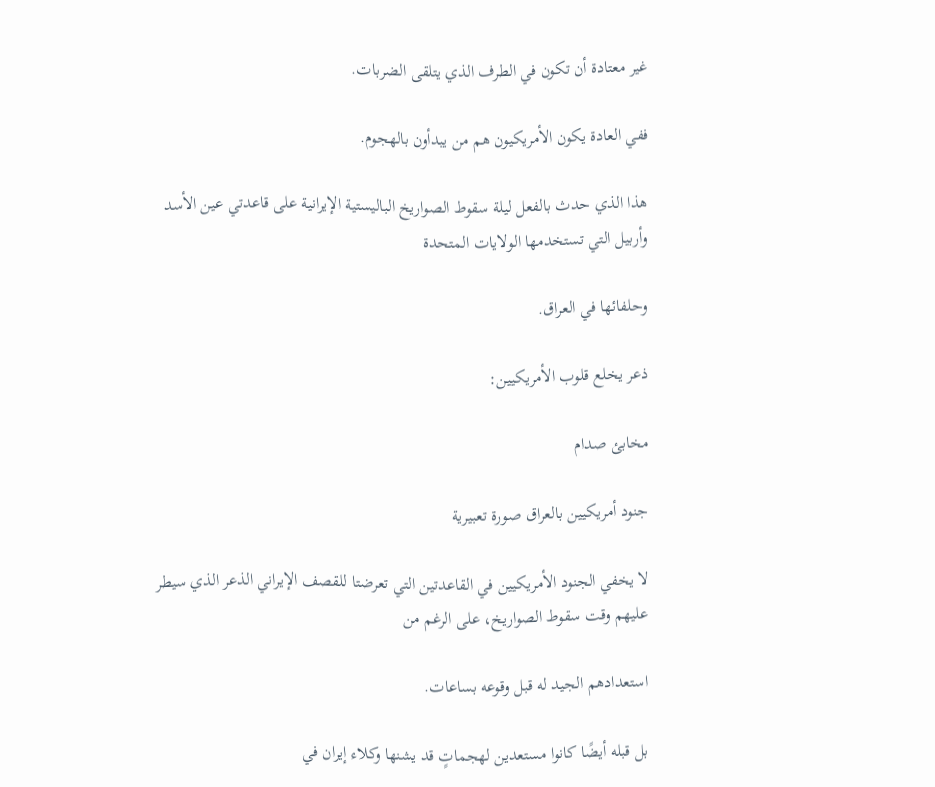غير معتادة أن تكون في الطرف الذي يتلقى الضربات.

ففي العادة يكون الأمريكيون هم من يبدأون بالهجوم.

هذا الذي حدث بالفعل ليلة سقوط الصواريخ الباليستية الإيرانية على قاعدتي عين الأسد وأربيل التي تستخدمها الولايات المتحدة

وحلفائها في العراق.

ذعر يخلع قلوب الأمريكيين:

مخابئ صدام

جنود أمريكيين بالعراق صورة تعبيرية

لا يخفي الجنود الأمريكيين في القاعدتين التي تعرضتا للقصف الإيراني الذعر الذي سيطر عليهم وقت سقوط الصواريخ، على الرغم من

استعدادهم الجيد له قبل وقوعه بساعات.

بل قبله أيضًا كانوا مستعدين لهجماتٍ قد يشنها وكلاء إيران في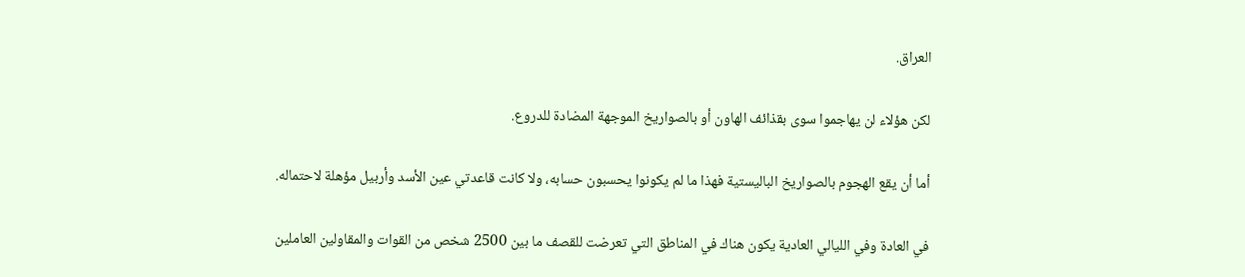العراق.

لكن هؤلاء لن يهاجموا سوى بقذائف الهاون أو بالصواريخ الموجهة المضادة للدروع.

أما أن يقع الهجوم بالصواريخ الباليستية فهذا ما لم يكونوا يحسبون حسابه، ولا كانت قاعدتي عين الأسد وأربيل مؤهلة لاحتماله.

في العادة وفي الليالي العادية يكون هناك في المناطق التي تعرضت للقصف ما بين 2500 شخص من القوات والمقاولين العاملين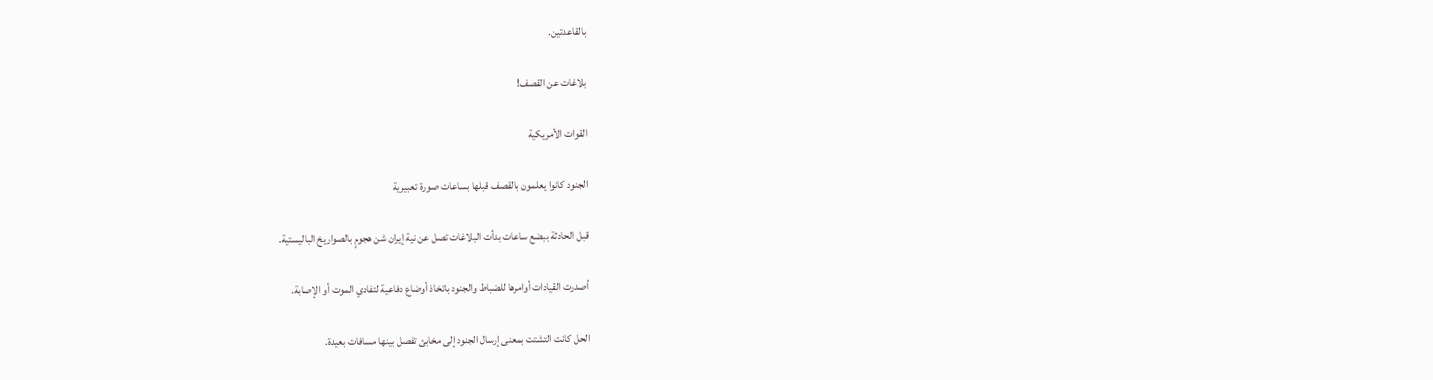بالقاعدتين.

بلاغات عن القصف!

القوات الأمريكية

الجنود كانوا يعلمون بالقصف قبلها بساعات صورة تعبيرية

قبل الحادثة ببضع ساعات بدأت البلاغات تصل عن نية إيران شن هجومٍ بالصواريخ الباليستية.

أصدرت القيادات أوامرها للضباط والجنود باتخاذ أوضاع دفاعية لتفادي الموت أو الإصابة.

الحل كانت التشتت بمعنى إرسال الجنود إلى مخابئ تفصل بينها مسافات بعيدة.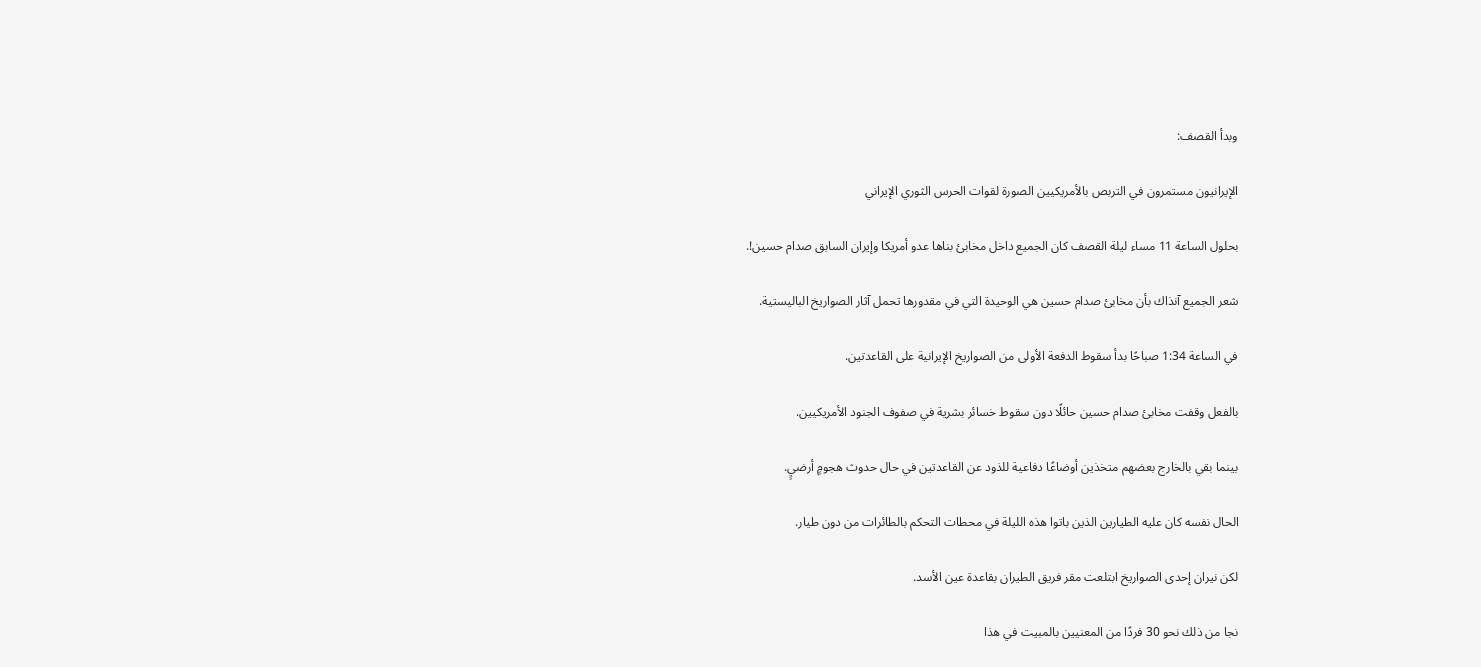وبدأ القصف:

الإيرانيون مستمرون في التربص بالأمريكيين الصورة لقوات الحرس الثوري الإيراني

بحلول الساعة 11 مساء ليلة القصف كان الجميع داخل مخابئ بناها عدو أمريكا وإيران السابق صدام حسين!.

شعر الجميع آنذاك بأن مخابئ صدام حسين هي الوحيدة التي في مقدورها تحمل آثار الصواريخ الباليستية.

في الساعة 1:34 صباحًا بدأ سقوط الدفعة الأولى من الصواريخ الإيرانية على القاعدتين.

بالفعل وقفت مخابئ صدام حسين حائلًا دون سقوط خسائر بشرية في صفوف الجنود الأمريكيين.

بينما بقي بالخارج بعضهم متخذين أوضاعًا دفاعية للذود عن القاعدتين في حال حدوث هجومٍ أرضيٍ.

الحال نفسه كان عليه الطيارين الذين باتوا هذه الليلة في محطات التحكم بالطائرات من دون طيار.

لكن نيران إحدى الصواريخ ابتلعت مقر فريق الطيران بقاعدة عين الأسد.

نجا من ذلك نحو 30 فردًا من المعنيين بالمبيت في هذا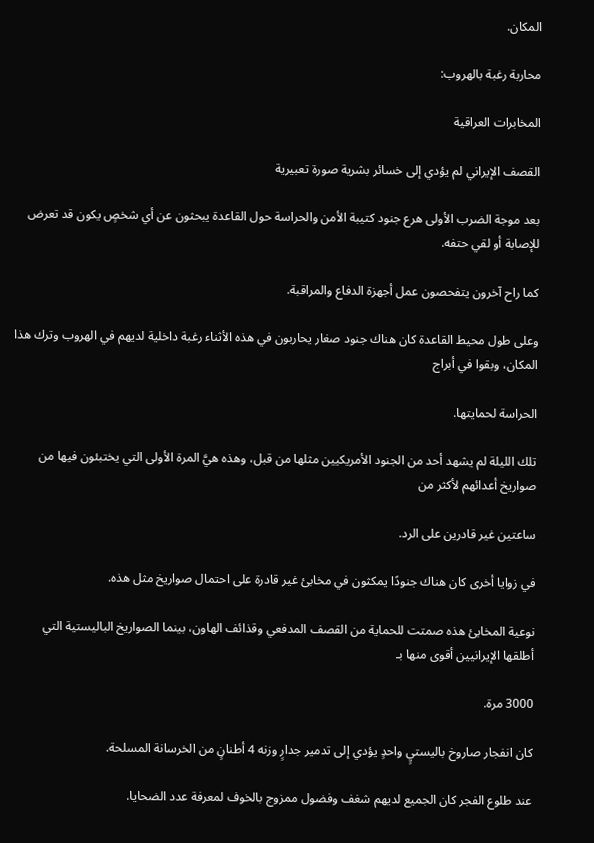المكان.

محاربة رغبة بالهروب:

المخابرات العراقية

القصف الإيراني لم يؤدي إلى خسائر بشرية صورة تعبيرية

بعد موجة الضرب الأولى هرع جنود كتيبة الأمن والحراسة حول القاعدة يبحثون عن أي شخصٍ يكون قد تعرض للإصابة أو لقي حتفه.

كما راح آخرون يتفحصون عمل أجهزة الدفاع والمراقبة.

وعلى طول محيط القاعدة كان هناك جنود صغار يحاربون في هذه الأثناء رغبة داخلية لديهم في الهروب وترك هذا المكان، وبقوا في أبراج

الحراسة لحمايتها.

تلك الليلة لم يشهد أحد من الجنود الأمريكيين مثلها من قبل، وهذه هيَّ المرة الأولى التي يختبئون فيها من صواريخ أعدائهم لأكثر من

ساعتين غير قادرين على الرد.

في زوايا أخرى كان هناك جنودًا يمكثون في مخابئ غير قادرة على احتمال صواريخ مثل هذه.

نوعية المخابئ هذه صمتت للحماية من القصف المدفعي وقذائف الهاون، بينما الصواريخ الباليستية التي أطلقها الإيرانيين أقوى منها بـ

3000 مرة.

كان انفجار صاروخ باليستيٍ واحدٍ يؤدي إلى تدمير جدارٍ وزنه 4 أطنانٍ من الخرسانة المسلحة.

عند طلوع الفجر كان الجميع لديهم شغف وفضول ممزوج بالخوف لمعرفة عدد الضحايا.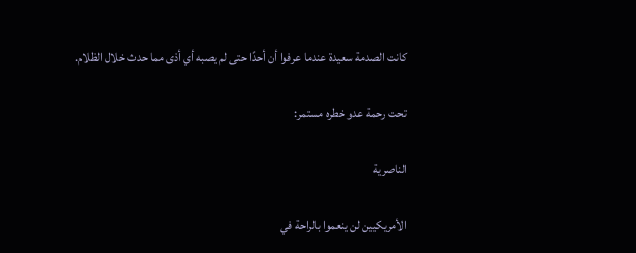كانت الصدمة سعيدة عندما عرفوا أن أحدًا حتى لم يصبه أي أذى مما حدث خلال الظلام.

تحت رحمة عدو خطره مستمر:

الناصرية

الأمريكيين لن ينعموا بالراحة في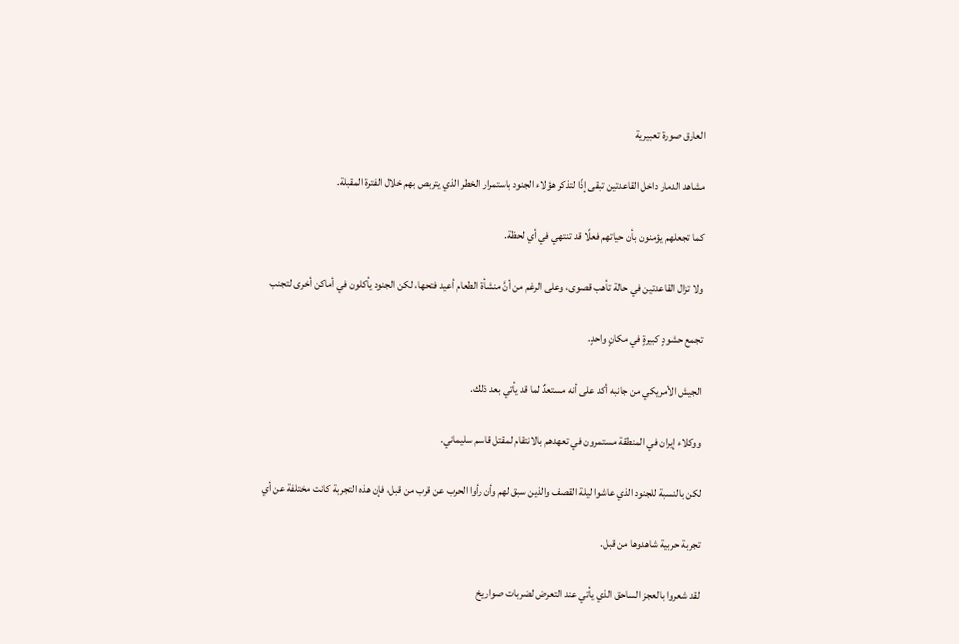العارق صورة تعبيرية

مشاهد الدمار داخل القاعدتين تبقى إذًا لتذكر هؤلاء الجنود باستمرار الخطر الذي يتربص بهم خلال الفترة المقبلة.

كما تجعلهم يؤمنون بأن حياتهم فعلًا قد تنتهي في أي لحظة.

ولا تزال القاعدتين في حالة تأهب قصوى، وعلى الرغم من أنَّ منشأة الطعام أعيد فتحها، لكن الجنود يأكلون في أماكن أخرى لتجنب

تجمع حشودٍ كبيرةٍ في مكانٍ واحدٍ.

الجيش الأمريكي من جانبه أكد على أنه مستعدٌ لما قد يأتي بعد ذلك.

ووكلاء إيران في المنطقة مستمرون في تعهدهم بالانتقام لمقتل قاسم سليماني.

لكن بالنسبة للجنود الذي عاشوا ليلة القصف والذين سبق لهم وأن رأوا الحرب عن قرب من قبل، فإن هذه التجربة كانت مختلفة عن أي

تجربة حربية شاهدوها من قبل.

لقد شعروا بالعجز الساحق الذي يأتي عند التعرض لضربات صواريخ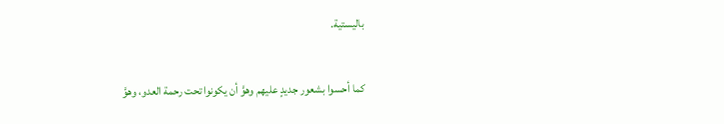باليستية.

كما أحسوا بشعور جديدٍ عليهم وهوَّ أن يكونوا تحت رحمة العدو، وهوَّ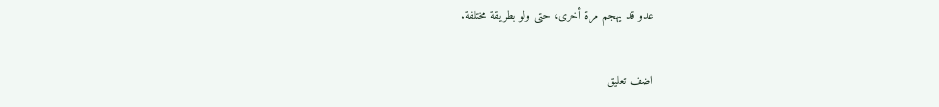عدو قد يهجم مرة أخرى، حتى ولو بطريقة مختلفة.

اضف تعليق